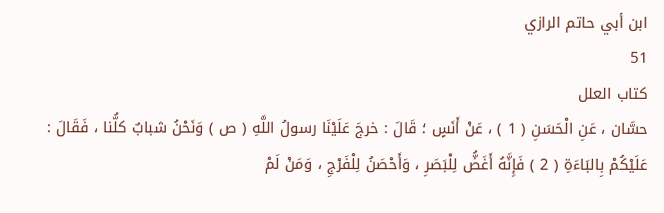ابن أبي حاتم الرازي
51
كتاب العلل
حسَّان ، عَنِ الْحَسَنِ ( 1 ) ، عَنْ أَنَسٍ ؛ قَالَ : خرجَ عَلَيْنَا رسولُ اللَّهِ ( ص ) وَنَحْنُ شبابٌ كلُّنا ، فَقَالَ : عَلَيْكُمْ بِالبَاءَةِ ( 2 ) فَإِنَّهُ أَغَضُّ لِلْبَصَرِ ، وَأَحْصَنُ لِلْفَرْجِ ، وَمَنْ لَمْ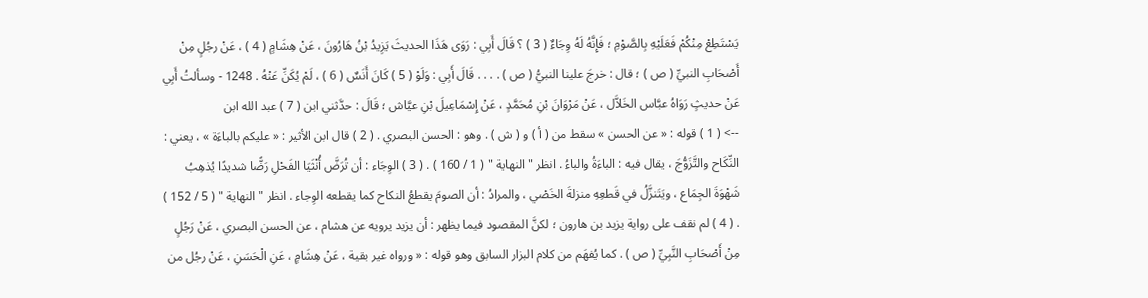يَسْتَطِعْ مِنْكُمْ فَعَلَيْهِ بِالصَّوْمِ ؛ فَإِنَّهُ لَهُ وِجَاءٌ ( 3 ) ؟ قَالَ أَبِي : رَوَى هَذَا الحديثَ يَزِيدُ بْنُ هَارُونَ ، عَنْ هِشَامٍ ( 4 ) ، عَنْ رجُلٍ مِنْ أَصْحَابِ النبيِّ ( ص ) ؛ قال : خرجَ علينا النبيُّ ( ص ) . . . . قَالَ أَبِي : وَلَوْ ( 5 ) كَانَ أَنَسٌ ( 6 ) ، لَمْ يُكَنِّ عَنْهُ . 1248 - وسألتُ أَبِي عَنْ حديثٍ رَوَاهُ عبَّاس الخَلاَّل ، عَنْ مَرْوَانَ بْنِ مُحَمَّدٍ ، عَنْ إِسْمَاعِيلَ بْنِ عيَّاش ؛ قَالَ : حدَّثني ابن ( 7 ) عبد الله ابن
--> ( 1 ) قوله : « عن الحسن » سقط من ( أ ) و ( ش ) . وهو : الحسن البصري . ( 2 ) قال ابن الأثير : « عليكم بالباءَة » ، يعني : النِّكَاح والتَّزَوُّجَ ، يقال فيه : الباءَةُ والباءُ . انظر " النهاية " ( 1 / 160 ) . ( 3 ) الوِجَاء : أن تُرَضَّ أُنْثَيَا الفَحْلِ رَضًّا شديدًا يُذهِبُ شَهْوَةَ الجِمَاع ، ويَتَنزَّلُ في قَطعِهِ منزلةَ الخَصْي ، والمرادُ : أن الصومَ يقطعُ النكاح كما يقطعه الوِجاء . انظر " النهاية " ( 5 / 152 ) . ( 4 ) لم نقف على رواية يزيد بن هارون ؛ لكنَّ المقصود فيما يظهر : أن يزيد يرويه عن هشام ، عن الحسن البصري ، عَنْ رَجُلٍ مِنْ أَصْحَابِ النَّبِيِّ ( ص ) . كما يُفهَم من كلام البزار السابق وهو قوله : « ورواه غير بقية ، عَنْ هِشَامٍ ، عَنِ الْحَسَنِ ، عَنْ رجُل من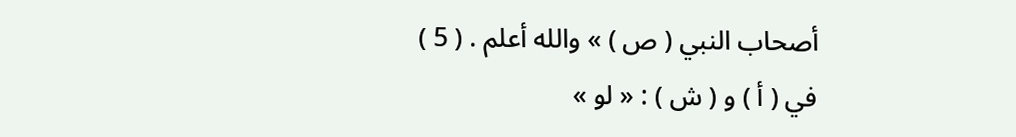أصحاب النبي ( ص ) » والله أعلم . ( 5 ) في ( أ ) و ( ش ) : « لو »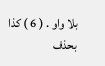بلا واو . ( 6 ) كذا بحذف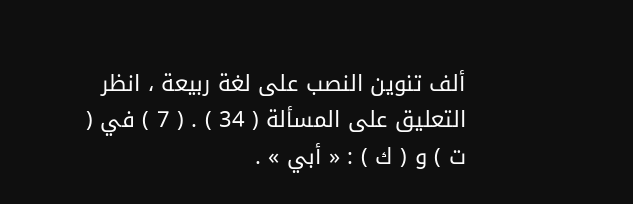ألف تنوين النصب على لغة ربيعة ، انظر التعليق على المسألة ( 34 ) . ( 7 ) في ( ت ) و ( ك ) : « أبي » .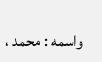واسمه : محمد ،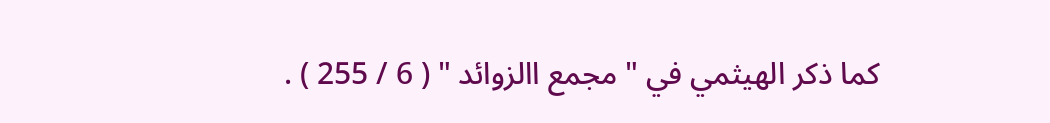كما ذكر الهيثمي في " مجمع االزوائد " ( 6 / 255 ) .